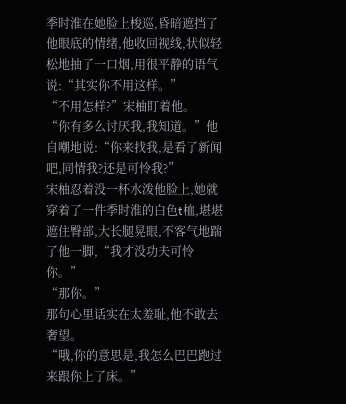季时淮在她脸上梭巡,昏暗遮挡了他眼底的情绪,他收回视线,状似轻松地抽了一口烟,用很平静的语气说:“其实你不用这样。”
“不用怎样?”宋柚盯着他。
“你有多么讨厌我,我知道。”他自嘲地说:“你来找我,是看了新闻吧,同情我?还是可怜我?”
宋柚忍着没一杯水泼他脸上,她就穿着了一件季时淮的白色t桖,堪堪遮住臀部,大长腿晃眼,不客气地踹了他一脚,“我才没功夫可怜你。”
“那你。”
那句心里话实在太羞耻,他不敢去奢望。
“哦,你的意思是,我怎么巴巴跑过来跟你上了床。”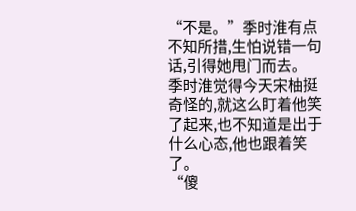“不是。”季时淮有点不知所措,生怕说错一句话,引得她甩门而去。
季时淮觉得今天宋柚挺奇怪的,就这么盯着他笑了起来,也不知道是出于什么心态,他也跟着笑了。
“傻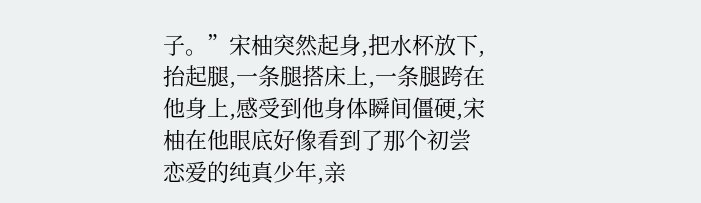子。”宋柚突然起身,把水杯放下,抬起腿,一条腿搭床上,一条腿跨在他身上,感受到他身体瞬间僵硬,宋柚在他眼底好像看到了那个初尝恋爱的纯真少年,亲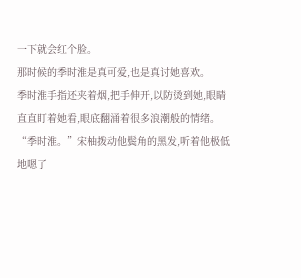一下就会红个脸。
那时候的季时淮是真可爱,也是真讨她喜欢。
季时淮手指还夹着烟,把手伸开,以防烫到她,眼睛直直盯着她看,眼底翻涌着很多浪潮般的情绪。
“季时淮。”宋柚拨动他鬓角的黑发,听着他极低地嗯了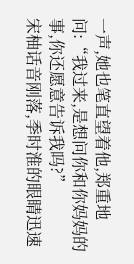一声,她也笔直望着他,郑重地问:“我过来,是想问你和你妈妈的事,你还愿意告诉我吗?”
宋柚话音刚落,季时淮的眼睛迅速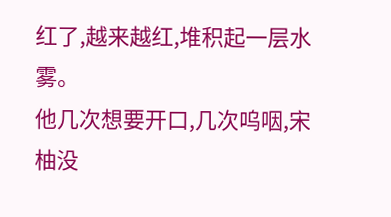红了,越来越红,堆积起一层水雾。
他几次想要开口,几次呜咽,宋柚没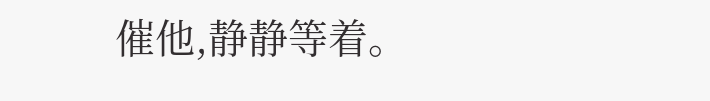催他,静静等着。